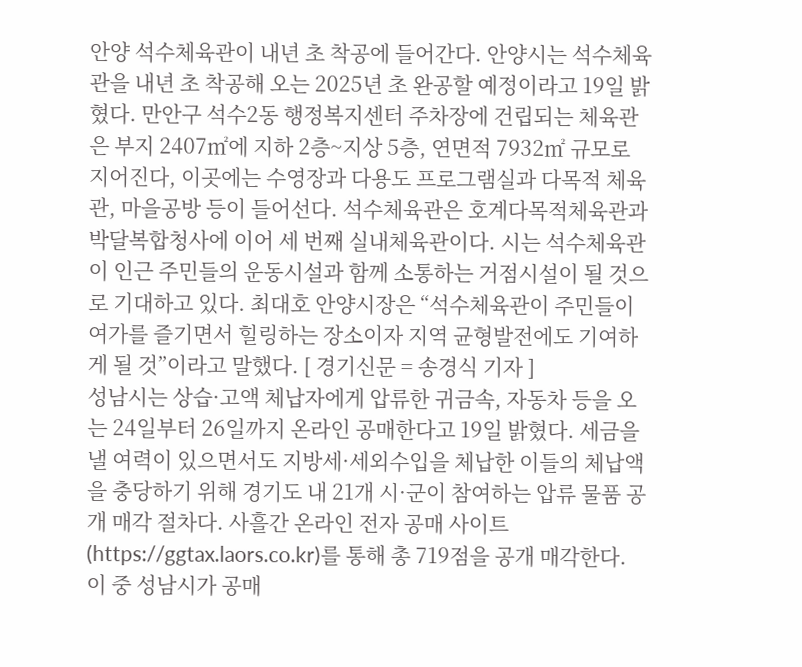안양 석수체육관이 내년 초 착공에 들어간다. 안양시는 석수체육관을 내년 초 착공해 오는 2025년 초 완공할 예정이라고 19일 밝혔다. 만안구 석수2동 행정복지센터 주차장에 건립되는 체육관은 부지 2407㎡에 지하 2층~지상 5층, 연면적 7932㎡ 규모로 지어진다, 이곳에는 수영장과 다용도 프로그램실과 다목적 체육관, 마을공방 등이 들어선다. 석수체육관은 호계다목적체육관과 박달복합청사에 이어 세 번째 실내체육관이다. 시는 석수체육관이 인근 주민들의 운동시설과 함께 소통하는 거점시설이 될 것으로 기대하고 있다. 최대호 안양시장은 “석수체육관이 주민들이 여가를 즐기면서 힐링하는 장소이자 지역 균형발전에도 기여하게 될 것”이라고 말했다. [ 경기신문 = 송경식 기자 ]
성남시는 상습·고액 체납자에게 압류한 귀금속, 자동차 등을 오는 24일부터 26일까지 온라인 공매한다고 19일 밝혔다. 세금을 낼 여력이 있으면서도 지방세·세외수입을 체납한 이들의 체납액을 충당하기 위해 경기도 내 21개 시·군이 참여하는 압류 물품 공개 매각 절차다. 사흘간 온라인 전자 공매 사이트(https://ggtax.laors.co.kr)를 통해 총 719점을 공개 매각한다. 이 중 성남시가 공매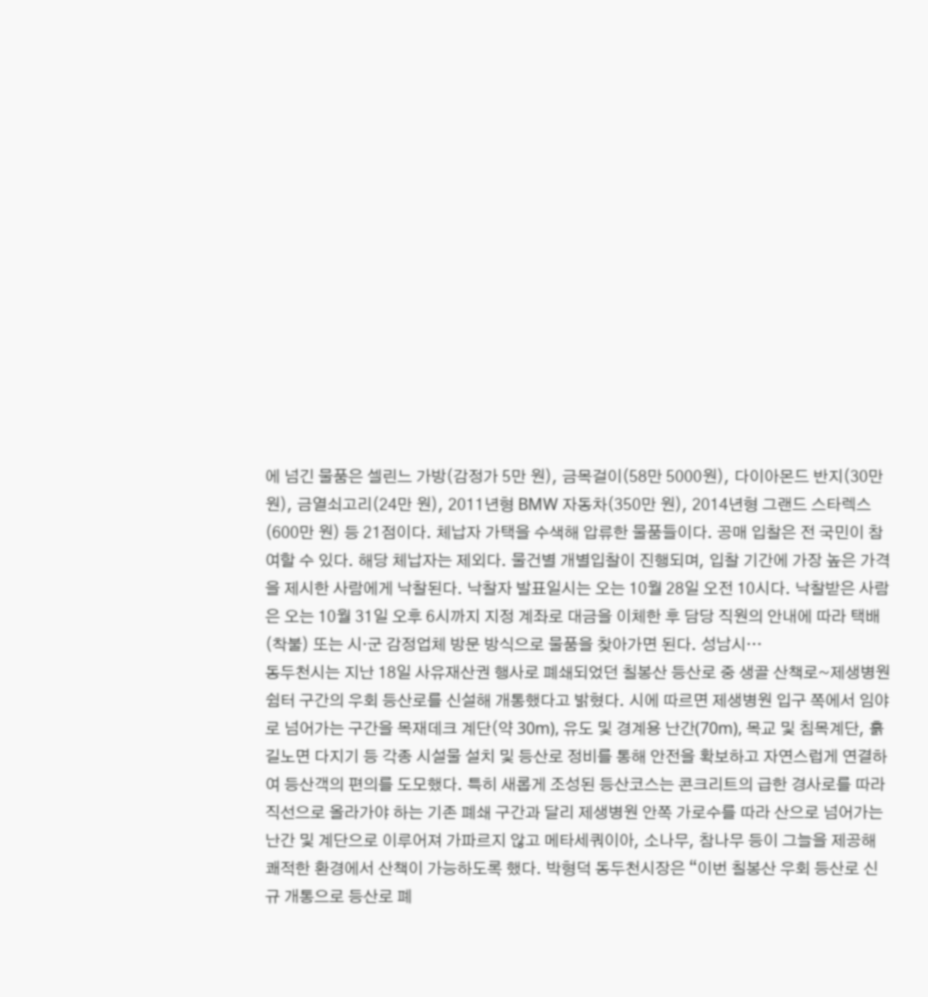에 넘긴 물품은 셀린느 가방(감정가 5만 원), 금목걸이(58만 5000원), 다이아몬드 반지(30만 원), 금열쇠고리(24만 원), 2011년형 BMW 자동차(350만 원), 2014년형 그랜드 스타렉스(600만 원) 등 21점이다. 체납자 가택을 수색해 압류한 물품들이다. 공매 입찰은 전 국민이 참여할 수 있다. 해당 체납자는 제외다. 물건별 개별입찰이 진행되며, 입찰 기간에 가장 높은 가격을 제시한 사람에게 낙찰된다. 낙찰자 발표일시는 오는 10월 28일 오전 10시다. 낙찰받은 사람은 오는 10월 31일 오후 6시까지 지정 계좌로 대금을 이체한 후 담당 직원의 안내에 따라 택배(착불) 또는 시·군 감정업체 방문 방식으로 물품을 찾아가면 된다. 성남시…
동두천시는 지난 18일 사유재산권 행사로 폐쇄되었던 칠봉산 등산로 중 생골 산책로~제생병원 쉼터 구간의 우회 등산로를 신설해 개통했다고 밝혔다. 시에 따르면 제생병원 입구 쪽에서 임야로 넘어가는 구간을 목재데크 계단(약 30m), 유도 및 경계용 난간(70m), 목교 및 침목계단, 흙길노면 다지기 등 각종 시설물 설치 및 등산로 정비를 통해 안전을 확보하고 자연스럽게 연결하여 등산객의 편의를 도모했다. 특히 새롭게 조성된 등산코스는 콘크리트의 급한 경사로를 따라 직선으로 올라가야 하는 기존 폐쇄 구간과 달리 제생병원 안쪽 가로수를 따라 산으로 넘어가는 난간 및 계단으로 이루어져 가파르지 않고 메타세쿼이아, 소나무, 참나무 등이 그늘을 제공해 쾌적한 환경에서 산책이 가능하도록 했다. 박형덕 동두천시장은 “이번 칠봉산 우회 등산로 신규 개통으로 등산로 폐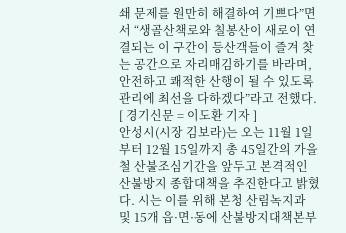쇄 문제를 원만히 해결하여 기쁘다”면서 “생골산책로와 칠봉산이 새로이 연결되는 이 구간이 등산객들이 즐겨 찾는 공간으로 자리매김하기를 바라며, 안전하고 쾌적한 산행이 될 수 있도록 관리에 최선을 다하겠다”라고 전했다. [ 경기신문 = 이도환 기자 ]
안성시(시장 김보라)는 오는 11월 1일부터 12월 15일까지 총 45일간의 가을철 산불조심기간을 앞두고 본격적인 산불방지 종합대책을 추진한다고 밝혔다. 시는 이를 위해 본청 산림녹지과 및 15개 읍·면·동에 산불방지대책본부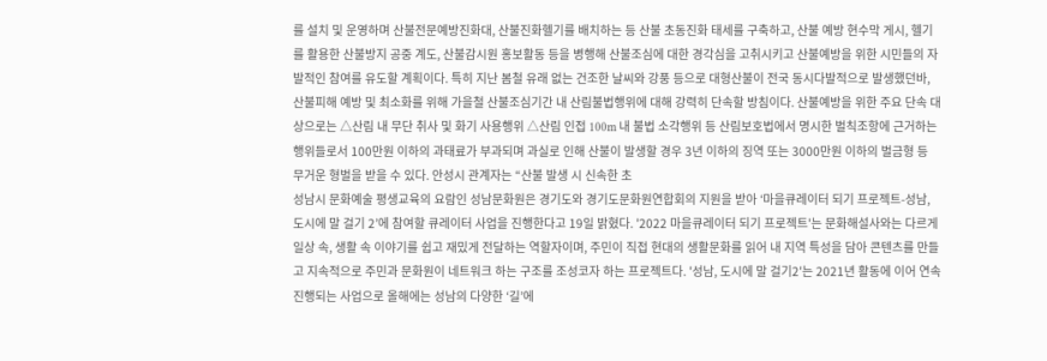를 설치 및 운영하며 산불전문예방진화대, 산불진화헬기를 배치하는 등 산불 초동진화 태세를 구축하고, 산불 예방 현수막 게시, 헬기를 활용한 산불방지 공중 계도, 산불감시원 홍보활동 등을 병행해 산불조심에 대한 경각심을 고취시키고 산불예방을 위한 시민들의 자발적인 참여를 유도할 계획이다. 특히 지난 봄철 유래 없는 건조한 날씨와 강풍 등으로 대형산불이 전국 동시다발적으로 발생했던바, 산불피해 예방 및 최소화를 위해 가을철 산불조심기간 내 산림불법행위에 대해 강력히 단속할 방침이다. 산불예방을 위한 주요 단속 대상으로는 △산림 내 무단 취사 및 화기 사용행위 △산림 인접 100m 내 불법 소각행위 등 산림보호법에서 명시한 벌칙조항에 근거하는 행위들로서 100만원 이하의 과태료가 부과되며 과실로 인해 산불이 발생할 경우 3년 이하의 징역 또는 3000만원 이하의 벌금형 등 무거운 형벌을 받을 수 있다. 안성시 관계자는 “산불 발생 시 신속한 초
성남시 문화예술 평생교육의 요람인 성남문화원은 경기도와 경기도문화원연합회의 지원을 받아 ‘마을큐레이터 되기 프로젝트-성남, 도시에 말 걸기 2’에 참여할 큐레이터 사업을 진행한다고 19일 밝혔다. '2022 마을큐레이터 되기 프로젝트'는 문화해설사와는 다르게 일상 속, 생활 속 이야기를 쉽고 재밌게 전달하는 역할자이며, 주민이 직접 현대의 생활문화를 읽어 내 지역 특성을 담아 콘텐츠를 만들고 지속적으로 주민과 문화원이 네트워크 하는 구조를 조성코자 하는 프로젝트다. '성남, 도시에 말 걸기2'는 2021년 활동에 이어 연속 진행되는 사업으로 올해에는 성남의 다양한 ‘길’에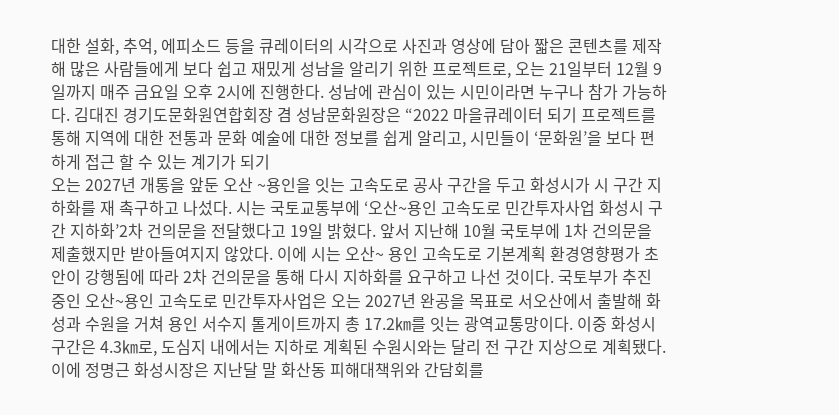대한 설화, 추억, 에피소드 등을 큐레이터의 시각으로 사진과 영상에 담아 짧은 콘텐츠를 제작해 많은 사람들에게 보다 쉽고 재밌게 성남을 알리기 위한 프로젝트로, 오는 21일부터 12월 9일까지 매주 금요일 오후 2시에 진행한다. 성남에 관심이 있는 시민이라면 누구나 참가 가능하다. 김대진 경기도문화원연합회장 겸 성남문화원장은 “2022 마을큐레이터 되기 프로젝트를 통해 지역에 대한 전통과 문화 예술에 대한 정보를 쉽게 알리고, 시민들이 ‘문화원’을 보다 편하게 접근 할 수 있는 계기가 되기
오는 2027년 개통을 앞둔 오산 ~용인을 잇는 고속도로 공사 구간을 두고 화성시가 시 구간 지하화를 재 촉구하고 나섰다. 시는 국토교통부에 ‘오산~용인 고속도로 민간투자사업 화성시 구간 지하화’2차 건의문을 전달했다고 19일 밝혔다. 앞서 지난해 10월 국토부에 1차 건의문을 제출했지만 받아들여지지 않았다. 이에 시는 오산~ 용인 고속도로 기본계획 환경영향평가 초안이 강행됨에 따라 2차 건의문을 통해 다시 지하화를 요구하고 나선 것이다. 국토부가 추진 중인 오산~용인 고속도로 민간투자사업은 오는 2027년 완공을 목표로 서오산에서 출발해 화성과 수원을 거쳐 용인 서수지 톨게이트까지 총 17.2㎞를 잇는 광역교통망이다. 이중 화성시 구간은 4.3㎞로, 도심지 내에서는 지하로 계획된 수원시와는 달리 전 구간 지상으로 계획됐다. 이에 정명근 화성시장은 지난달 말 화산동 피해대책위와 간담회를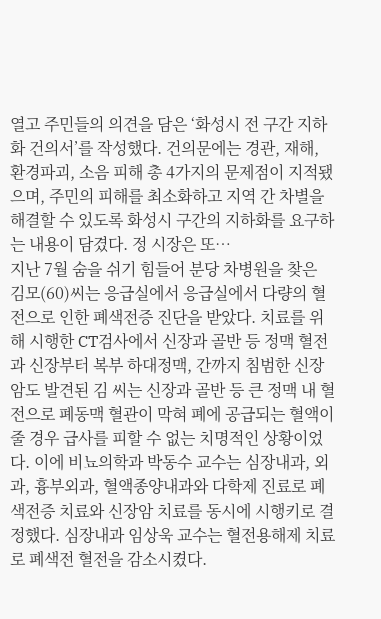열고 주민들의 의견을 담은 ‘화성시 전 구간 지하화 건의서’를 작성했다. 건의문에는 경관, 재해, 환경파괴, 소음 피해 총 4가지의 문제점이 지적됐으며, 주민의 피해를 최소화하고 지역 간 차별을 해결할 수 있도록 화성시 구간의 지하화를 요구하는 내용이 담겼다. 정 시장은 또…
지난 7월 숨을 쉬기 힘들어 분당 차병원을 찾은 김모(60)씨는 응급실에서 응급실에서 다량의 혈전으로 인한 폐색전증 진단을 받았다. 치료를 위해 시행한 CT검사에서 신장과 골반 등 정맥 혈전과 신장부터 복부 하대정맥, 간까지 침범한 신장암도 발견된 김 씨는 신장과 골반 등 큰 정맥 내 혈전으로 폐동맥 혈관이 막혀 폐에 공급되는 혈액이 줄 경우 급사를 피할 수 없는 치명적인 상황이었다. 이에 비뇨의학과 박동수 교수는 심장내과, 외과, 흉부외과, 혈액종양내과와 다학제 진료로 폐색전증 치료와 신장암 치료를 동시에 시행키로 결정했다. 심장내과 임상욱 교수는 혈전용해제 치료로 폐색전 혈전을 감소시켰다.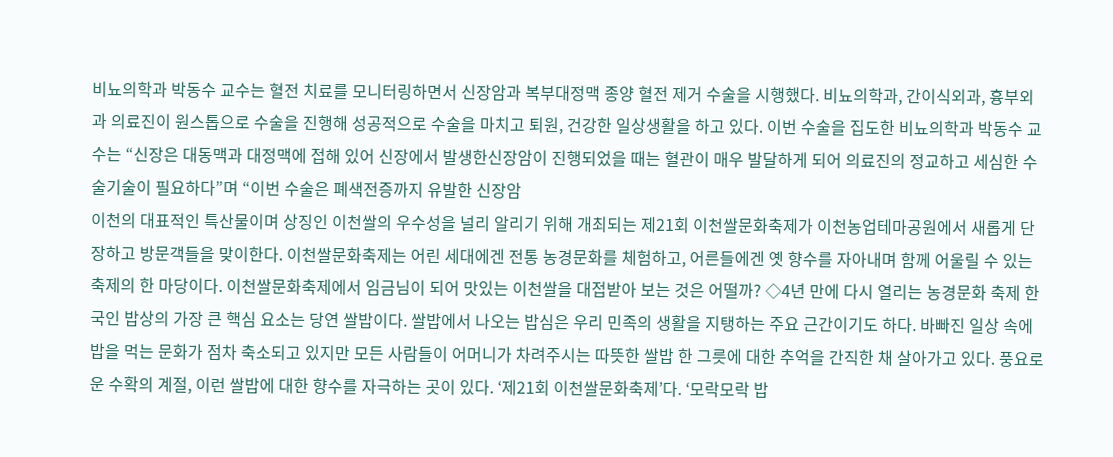비뇨의학과 박동수 교수는 혈전 치료를 모니터링하면서 신장암과 복부대정맥 종양 혈전 제거 수술을 시행했다. 비뇨의학과, 간이식외과, 흉부외과 의료진이 원스톱으로 수술을 진행해 성공적으로 수술을 마치고 퇴원, 건강한 일상생활을 하고 있다. 이번 수술을 집도한 비뇨의학과 박동수 교수는 “신장은 대동맥과 대정맥에 접해 있어 신장에서 발생한신장암이 진행되었을 때는 혈관이 매우 발달하게 되어 의료진의 정교하고 세심한 수술기술이 필요하다”며 “이번 수술은 폐색전증까지 유발한 신장암
이천의 대표적인 특산물이며 상징인 이천쌀의 우수성을 널리 알리기 위해 개최되는 제21회 이천쌀문화축제가 이천농업테마공원에서 새롭게 단장하고 방문객들을 맞이한다. 이천쌀문화축제는 어린 세대에겐 전통 농경문화를 체험하고, 어른들에겐 옛 향수를 자아내며 함께 어울릴 수 있는 축제의 한 마당이다. 이천쌀문화축제에서 임금님이 되어 맛있는 이천쌀을 대접받아 보는 것은 어떨까? ◇4년 만에 다시 열리는 농경문화 축제 한국인 밥상의 가장 큰 핵심 요소는 당연 쌀밥이다. 쌀밥에서 나오는 밥심은 우리 민족의 생활을 지탱하는 주요 근간이기도 하다. 바빠진 일상 속에 밥을 먹는 문화가 점차 축소되고 있지만 모든 사람들이 어머니가 차려주시는 따뜻한 쌀밥 한 그릇에 대한 추억을 간직한 채 살아가고 있다. 풍요로운 수확의 계절, 이런 쌀밥에 대한 향수를 자극하는 곳이 있다. ‘제21회 이천쌀문화축제’다. ‘모락모락 밥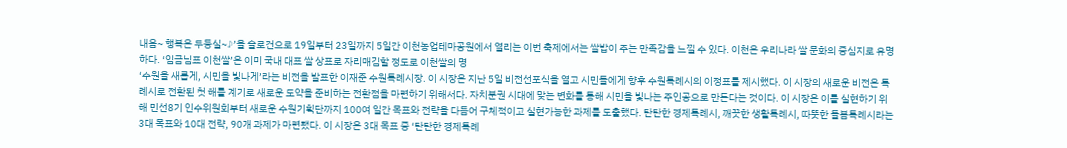내음~ 행복은 두둥실~♪’을 슬로건으로 19일부터 23일까지 5일간 이천농업테마공원에서 열리는 이번 축제에서는 쌀밥이 주는 만족감을 느낄 수 있다. 이천은 우리나라 쌀 문화의 중심지로 유명하다. ‘임금님표 이천쌀’은 이미 국내 대표 쌀 상표로 자리매김할 정도로 이천쌀의 명
‘수원을 새롭게, 시민을 빛나게’라는 비전을 발표한 이재준 수원특례시장. 이 시장은 지난 5일 비전선포식을 열고 시민들에게 향후 수원특례시의 이정표를 제시했다. 이 시장의 새로운 비전은 특례시로 전환된 첫 해를 계기로 새로운 도약을 준비하는 전환점을 마련하기 위해서다. 자치분권 시대에 맞는 변화를 통해 시민을 빛나는 주인공으로 만든다는 것이다. 이 시장은 이를 실현하기 위해 민선8기 인수위원회부터 새로운 수원기획단까지 100여 일간 목표와 전략을 다듬어 구체적이고 실현가능한 과제를 도출했다. 탄탄한 경제특례시, 깨끗한 생활특례시, 따뜻한 돌봄특례시라는 3대 목표와 10대 전략, 90개 과제가 마련됐다. 이 시장은 3대 목표 중 ‘탄탄한 경제특례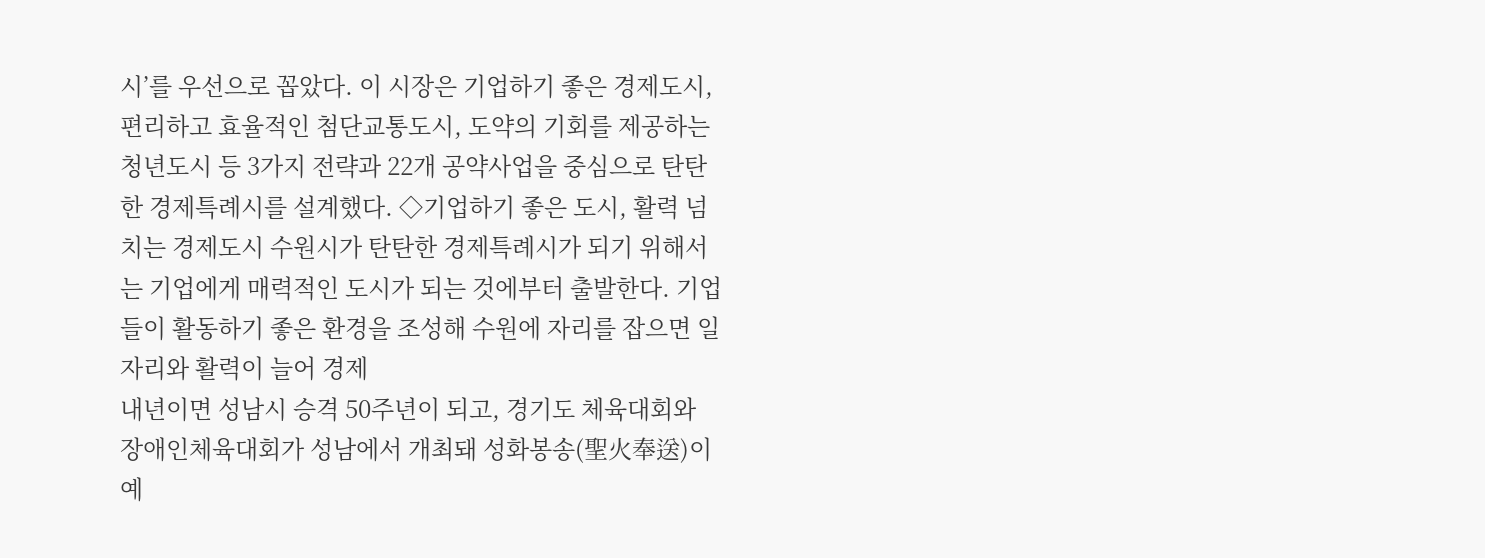시’를 우선으로 꼽았다. 이 시장은 기업하기 좋은 경제도시, 편리하고 효율적인 첨단교통도시, 도약의 기회를 제공하는 청년도시 등 3가지 전략과 22개 공약사업을 중심으로 탄탄한 경제특례시를 설계했다. ◇기업하기 좋은 도시, 활력 넘치는 경제도시 수원시가 탄탄한 경제특례시가 되기 위해서는 기업에게 매력적인 도시가 되는 것에부터 출발한다. 기업들이 활동하기 좋은 환경을 조성해 수원에 자리를 잡으면 일자리와 활력이 늘어 경제
내년이면 성남시 승격 50주년이 되고, 경기도 체육대회와 장애인체육대회가 성남에서 개최돼 성화봉송(聖火奉送)이 예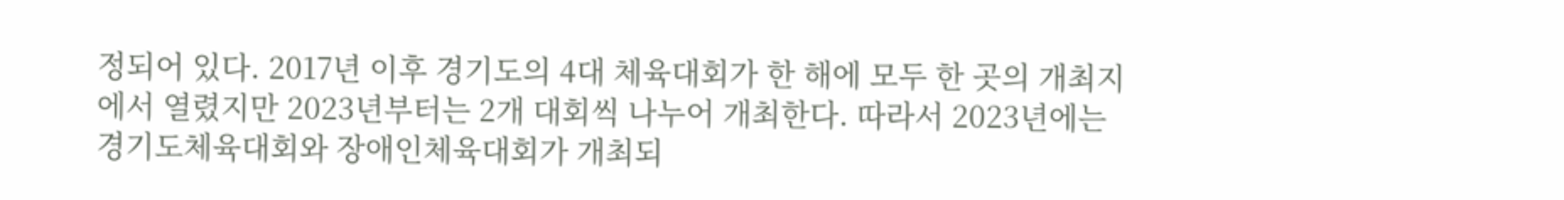정되어 있다. 2017년 이후 경기도의 4대 체육대회가 한 해에 모두 한 곳의 개최지에서 열렸지만 2023년부터는 2개 대회씩 나누어 개최한다. 따라서 2023년에는 경기도체육대회와 장애인체육대회가 개최되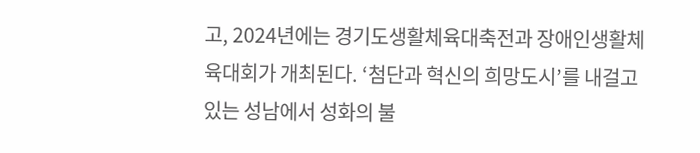고, 2024년에는 경기도생활체육대축전과 장애인생활체육대회가 개최된다. ‘첨단과 혁신의 희망도시’를 내걸고 있는 성남에서 성화의 불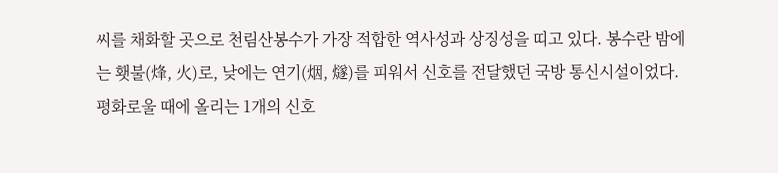씨를 채화할 곳으로 천림산봉수가 가장 적합한 역사성과 상징성을 띠고 있다. 봉수란 밤에는 횃불(烽, 火)로, 낮에는 연기(烟, 燧)를 피워서 신호를 전달했던 국방 통신시설이었다. 평화로울 때에 올리는 1개의 신호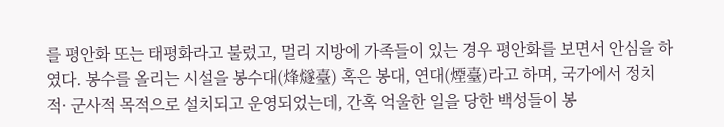를 평안화 또는 태평화라고 불렀고, 멀리 지방에 가족들이 있는 경우 평안화를 보면서 안심을 하였다. 봉수를 올리는 시설을 봉수대(烽燧臺) 혹은 봉대, 연대(煙臺)라고 하며, 국가에서 정치적· 군사적 목적으로 설치되고 운영되었는데, 간혹 억울한 일을 당한 백성들이 봉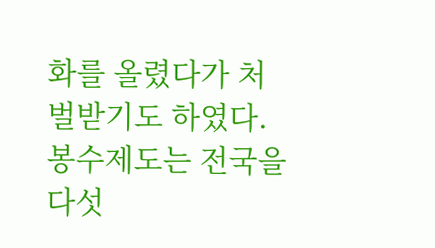화를 올렸다가 처벌받기도 하였다. 봉수제도는 전국을 다섯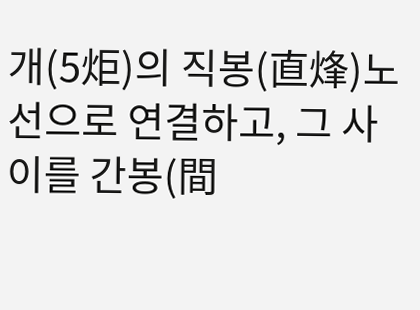개(5炬)의 직봉(直烽)노선으로 연결하고, 그 사이를 간봉(間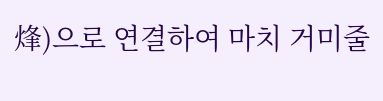烽)으로 연결하여 마치 거미줄